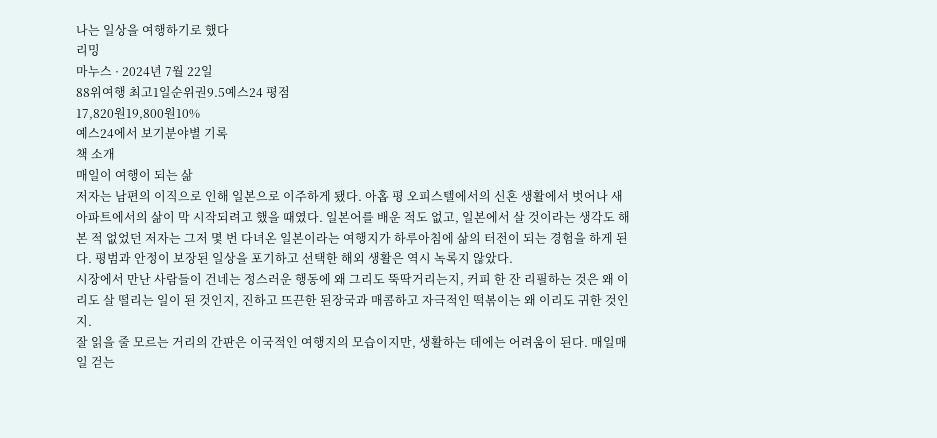나는 일상을 여행하기로 했다
리밍
마누스 · 2024년 7월 22일
88위여행 최고1일순위권9.5예스24 평점
17,820원19,800원10%
예스24에서 보기분야별 기록
책 소개
매일이 여행이 되는 삶
저자는 남편의 이직으로 인해 일본으로 이주하게 됐다. 아홉 평 오피스텔에서의 신혼 생활에서 벗어나 새 아파트에서의 삶이 막 시작되려고 했을 때였다. 일본어를 배운 적도 없고, 일본에서 살 것이라는 생각도 해본 적 없었던 저자는 그저 몇 번 다녀온 일본이라는 여행지가 하루아침에 삶의 터전이 되는 경험을 하게 된다. 평범과 안정이 보장된 일상을 포기하고 선택한 해외 생활은 역시 녹록지 않았다.
시장에서 만난 사람들이 건네는 정스러운 행동에 왜 그리도 뚝딱거리는지, 커피 한 잔 리필하는 것은 왜 이리도 살 떨리는 일이 된 것인지, 진하고 뜨끈한 된장국과 매콤하고 자극적인 떡볶이는 왜 이리도 귀한 것인지.
잘 읽을 줄 모르는 거리의 간판은 이국적인 여행지의 모습이지만, 생활하는 데에는 어려움이 된다. 매일매일 걷는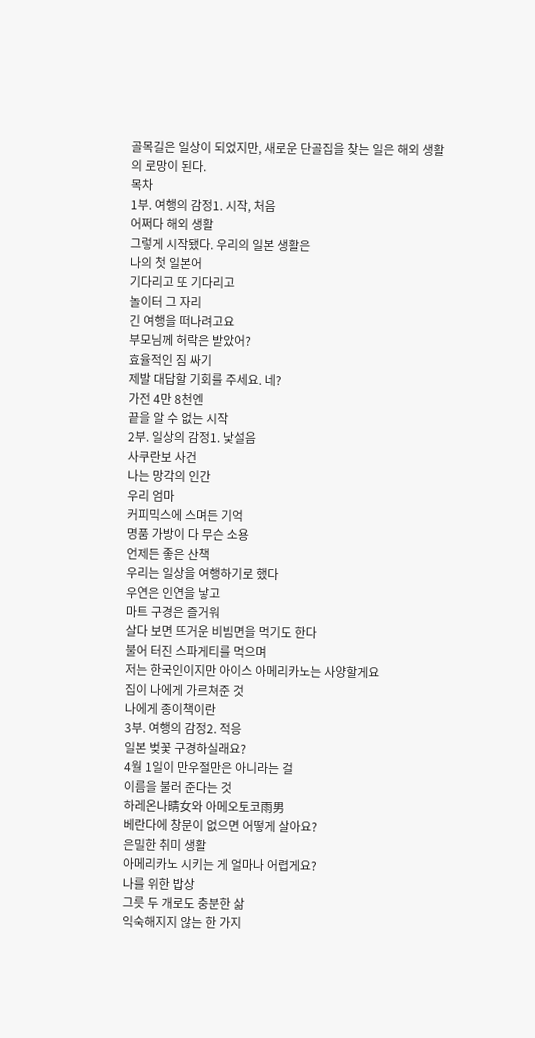골목길은 일상이 되었지만, 새로운 단골집을 찾는 일은 해외 생활의 로망이 된다.
목차
1부. 여행의 감정1. 시작, 처음
어쩌다 해외 생활
그렇게 시작됐다. 우리의 일본 생활은
나의 첫 일본어
기다리고 또 기다리고
놀이터 그 자리
긴 여행을 떠나려고요
부모님께 허락은 받았어?
효율적인 짐 싸기
제발 대답할 기회를 주세요. 네?
가전 4만 8천엔
끝을 알 수 없는 시작
2부. 일상의 감정1. 낯설음
사쿠란보 사건
나는 망각의 인간
우리 엄마
커피믹스에 스며든 기억
명품 가방이 다 무슨 소용
언제든 좋은 산책
우리는 일상을 여행하기로 했다
우연은 인연을 낳고
마트 구경은 즐거워
살다 보면 뜨거운 비빔면을 먹기도 한다
불어 터진 스파게티를 먹으며
저는 한국인이지만 아이스 아메리카노는 사양할게요
집이 나에게 가르쳐준 것
나에게 종이책이란
3부. 여행의 감정2. 적응
일본 벚꽃 구경하실래요?
4월 1일이 만우절만은 아니라는 걸
이름을 불러 준다는 것
하레온나晴女와 아메오토코雨男
베란다에 창문이 없으면 어떻게 살아요?
은밀한 취미 생활
아메리카노 시키는 게 얼마나 어렵게요?
나를 위한 밥상
그릇 두 개로도 충분한 삶
익숙해지지 않는 한 가지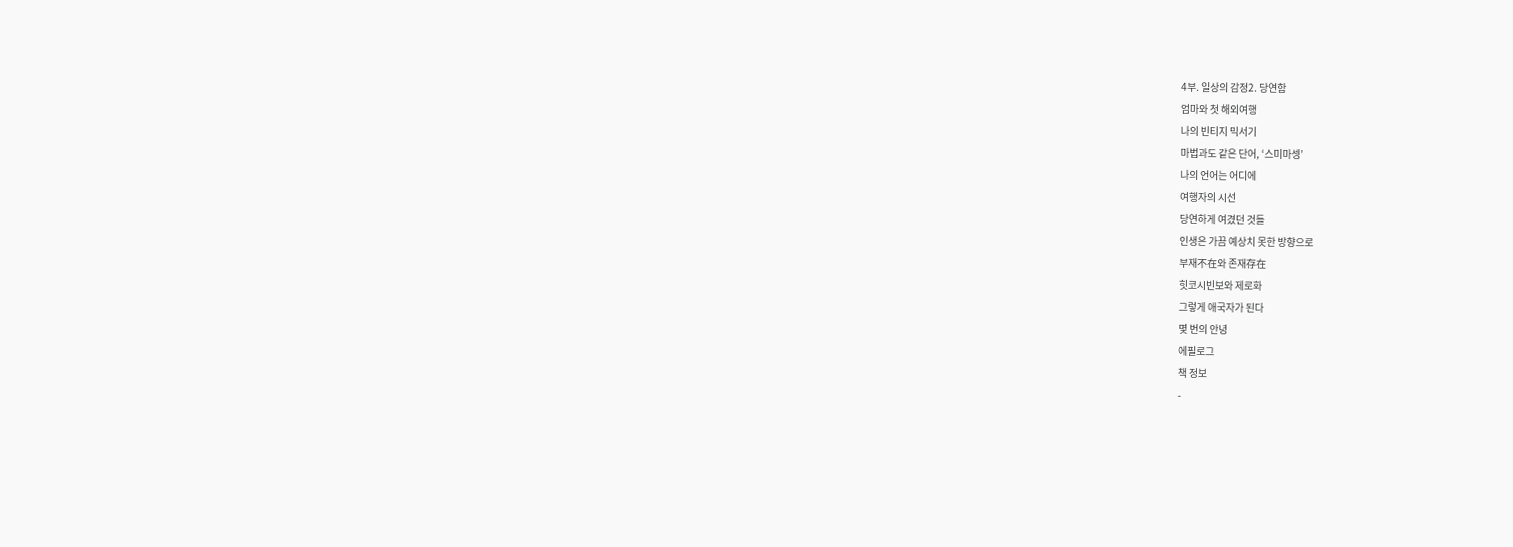4부. 일상의 감정2. 당연함
엄마와 첫 해외여행
나의 빈티지 믹서기
마법과도 같은 단어, ‘스미마셍’
나의 언어는 어디에
여행자의 시선
당연하게 여겼던 것들
인생은 가끔 예상치 못한 방향으로
부재不在와 존재存在
힛코시빈보와 제로화
그렇게 애국자가 된다
몇 번의 안녕
에필로그
책 정보
-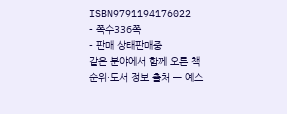ISBN9791194176022
- 쪽수336쪽
- 판매 상태판매중
같은 분야에서 함께 오른 책
순위·도서 정보 출처 — 예스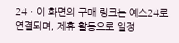24 · 이 화면의 구매 링크는 예스24로 연결되며, 제휴 활동으로 일정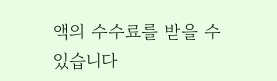액의 수수료를 받을 수 있습니다